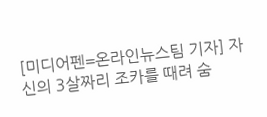[미디어펜=온라인뉴스팀 기자] 자신의 3살짜리 조카를 때려 숨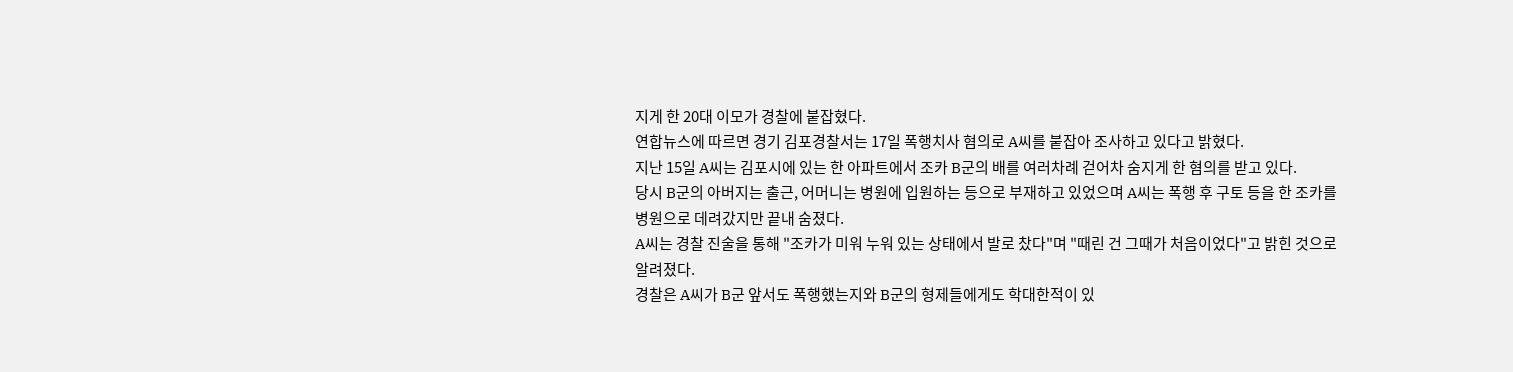지게 한 20대 이모가 경찰에 붙잡혔다.
연합뉴스에 따르면 경기 김포경찰서는 17일 폭행치사 혐의로 A씨를 붙잡아 조사하고 있다고 밝혔다.
지난 15일 A씨는 김포시에 있는 한 아파트에서 조카 B군의 배를 여러차례 걷어차 숨지게 한 혐의를 받고 있다.
당시 B군의 아버지는 출근, 어머니는 병원에 입원하는 등으로 부재하고 있었으며 A씨는 폭행 후 구토 등을 한 조카를 병원으로 데려갔지만 끝내 숨졌다.
A씨는 경찰 진술을 통해 "조카가 미워 누워 있는 상태에서 발로 찼다"며 "때린 건 그때가 처음이었다"고 밝힌 것으로 알려졌다.
경찰은 A씨가 B군 앞서도 폭행했는지와 B군의 형제들에게도 학대한적이 있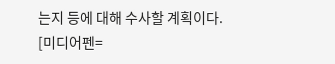는지 등에 대해 수사할 계획이다.
[미디어펜=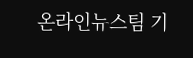온라인뉴스팀 기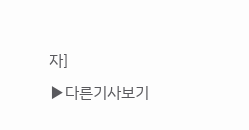자]
▶다른기사보기